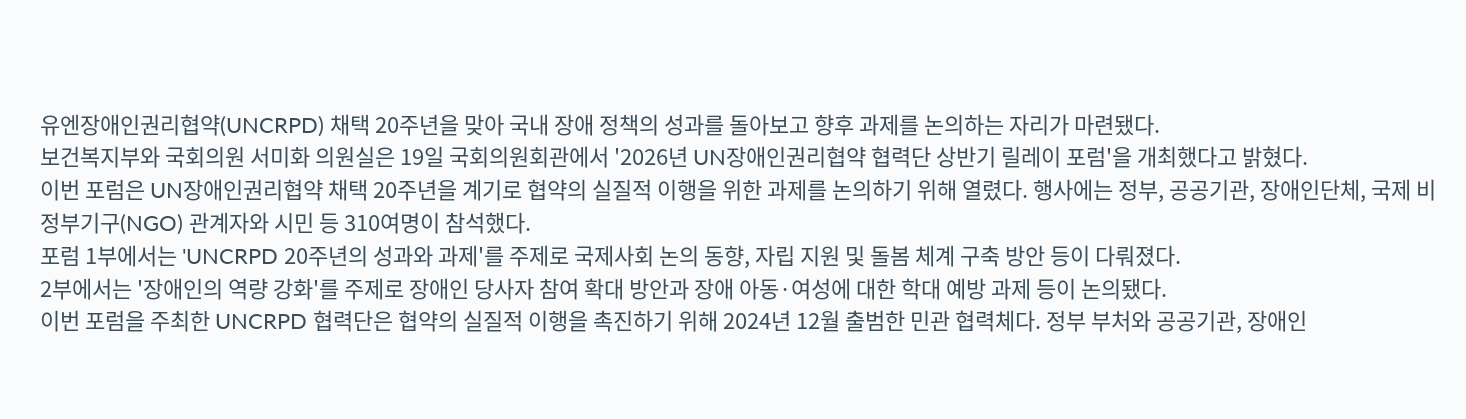유엔장애인권리협약(UNCRPD) 채택 20주년을 맞아 국내 장애 정책의 성과를 돌아보고 향후 과제를 논의하는 자리가 마련됐다.
보건복지부와 국회의원 서미화 의원실은 19일 국회의원회관에서 '2026년 UN장애인권리협약 협력단 상반기 릴레이 포럼'을 개최했다고 밝혔다.
이번 포럼은 UN장애인권리협약 채택 20주년을 계기로 협약의 실질적 이행을 위한 과제를 논의하기 위해 열렸다. 행사에는 정부, 공공기관, 장애인단체, 국제 비정부기구(NGO) 관계자와 시민 등 310여명이 참석했다.
포럼 1부에서는 'UNCRPD 20주년의 성과와 과제'를 주제로 국제사회 논의 동향, 자립 지원 및 돌봄 체계 구축 방안 등이 다뤄졌다.
2부에서는 '장애인의 역량 강화'를 주제로 장애인 당사자 참여 확대 방안과 장애 아동·여성에 대한 학대 예방 과제 등이 논의됐다.
이번 포럼을 주최한 UNCRPD 협력단은 협약의 실질적 이행을 촉진하기 위해 2024년 12월 출범한 민관 협력체다. 정부 부처와 공공기관, 장애인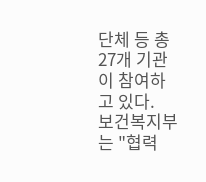단체 등 총 27개 기관이 참여하고 있다.
보건복지부는 "협력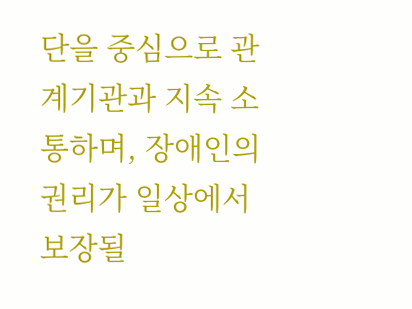단을 중심으로 관계기관과 지속 소통하며, 장애인의 권리가 일상에서 보장될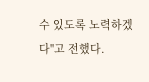수 있도록 노력하겠다"고 전했다.